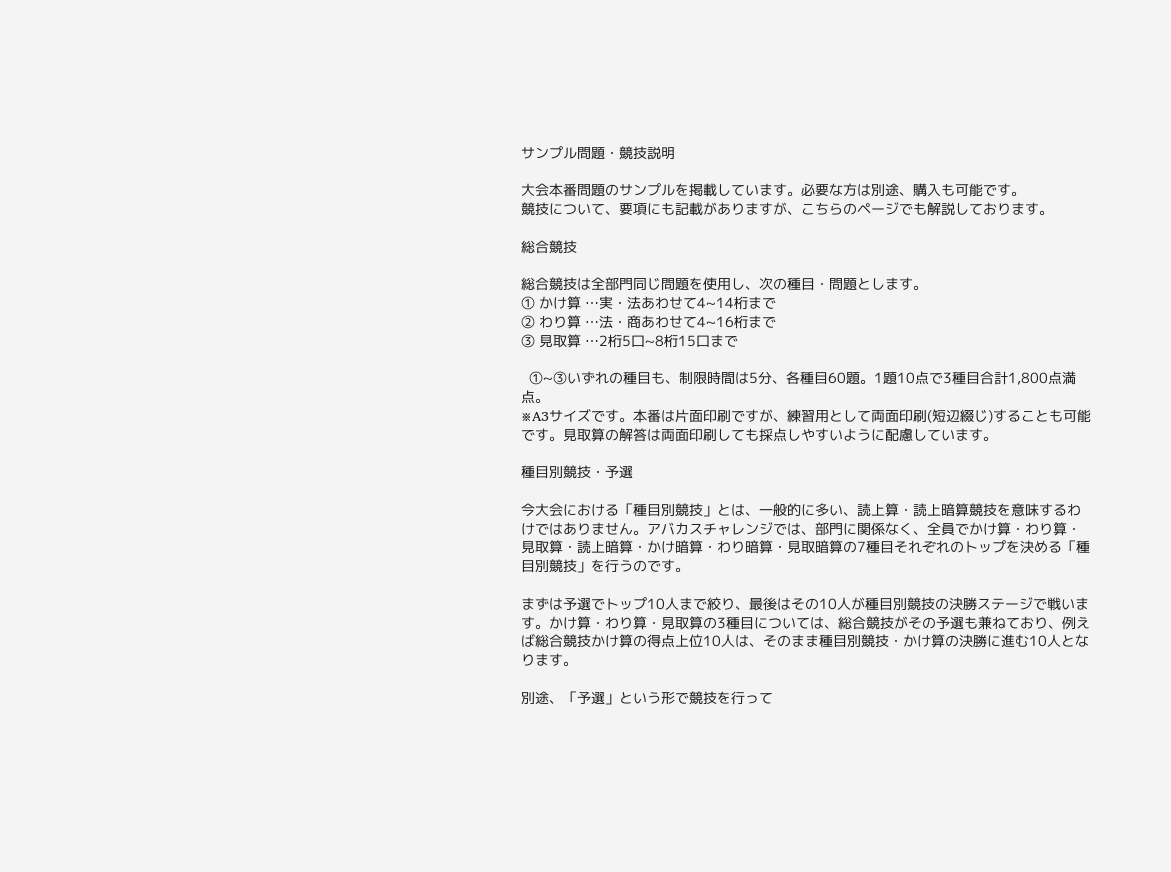サンプル問題・競技説明

大会本番問題のサンプルを掲載しています。必要な方は別途、購入も可能です。
競技について、要項にも記載がありますが、こちらのページでも解説しております。

総合競技

総合競技は全部門同じ問題を使用し、次の種目・問題とします。
① かけ算 …実・法あわせて4~14桁まで
② わり算 …法・商あわせて4~16桁まで
③ 見取算 …2桁5口~8桁15口まで

  ①~③いずれの種目も、制限時間は5分、各種目60題。1題10点で3種目合計1,800点満点。
※A3サイズです。本番は片面印刷ですが、練習用として両面印刷(短辺綴じ)することも可能です。見取算の解答は両面印刷しても採点しやすいように配慮しています。

種目別競技・予選

今大会における「種目別競技」とは、一般的に多い、読上算・読上暗算競技を意味するわけではありません。アバカスチャレンジでは、部門に関係なく、全員でかけ算・わり算・見取算・読上暗算・かけ暗算・わり暗算・見取暗算の7種目それぞれのトップを決める「種目別競技」を行うのです。

まずは予選でトップ10人まで絞り、最後はその10人が種目別競技の決勝ステージで戦います。かけ算・わり算・見取算の3種目については、総合競技がその予選も兼ねており、例えば総合競技かけ算の得点上位10人は、そのまま種目別競技・かけ算の決勝に進む10人となります。

別途、「予選」という形で競技を行って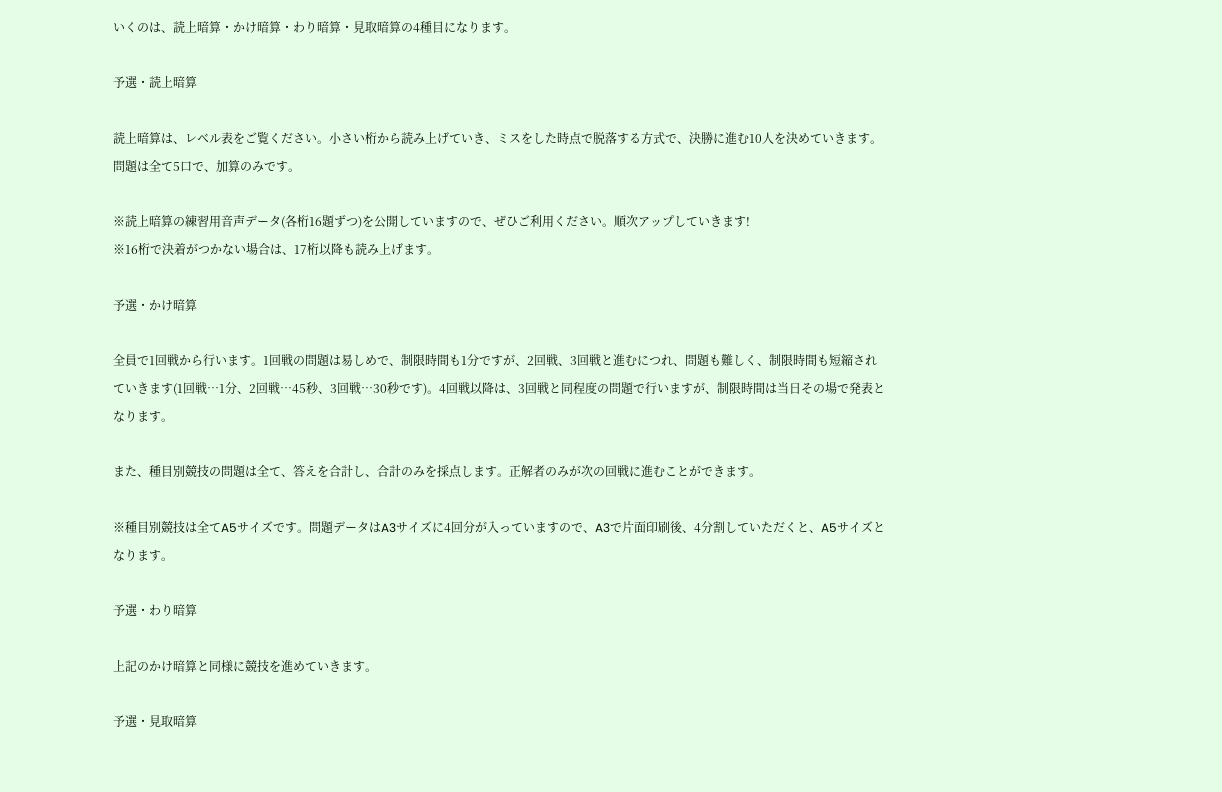いくのは、読上暗算・かけ暗算・わり暗算・見取暗算の4種目になります。

予選・読上暗算

読上暗算は、レベル表をご覧ください。小さい桁から読み上げていき、ミスをした時点で脱落する方式で、決勝に進む10人を決めていきます。問題は全て5口で、加算のみです。

※読上暗算の練習用音声データ(各桁16題ずつ)を公開していますので、ぜひご利用ください。順次アップしていきます!
※16桁で決着がつかない場合は、17桁以降も読み上げます。

予選・かけ暗算

全員で1回戦から行います。1回戦の問題は易しめで、制限時間も1分ですが、2回戦、3回戦と進むにつれ、問題も難しく、制限時間も短縮されていきます(1回戦…1分、2回戦…45秒、3回戦…30秒です)。4回戦以降は、3回戦と同程度の問題で行いますが、制限時間は当日その場で発表となります。

また、種目別競技の問題は全て、答えを合計し、合計のみを採点します。正解者のみが次の回戦に進むことができます。

※種目別競技は全てA5サイズです。問題データはA3サイズに4回分が入っていますので、A3で片面印刷後、4分割していただくと、A5サイズとなります。

予選・わり暗算

上記のかけ暗算と同様に競技を進めていきます。

予選・見取暗算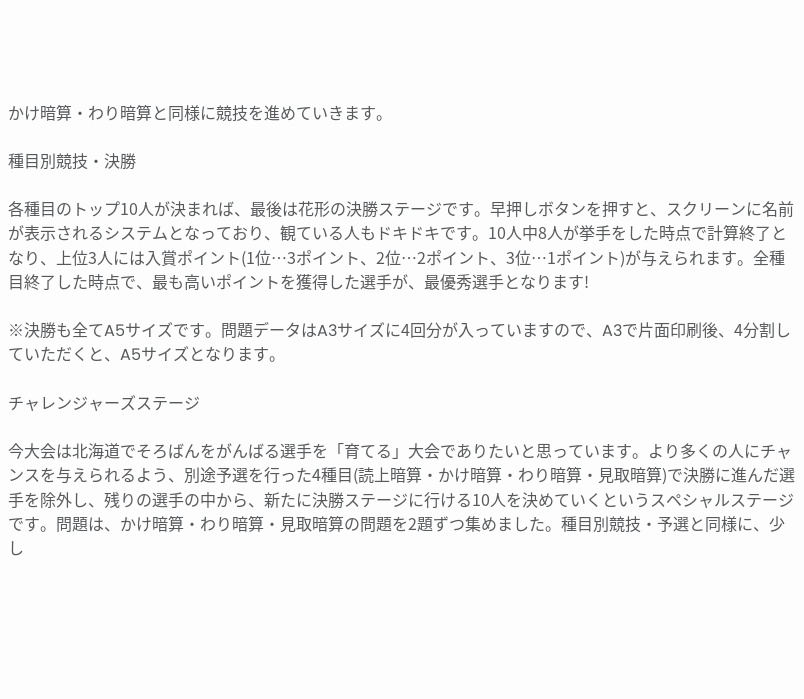かけ暗算・わり暗算と同様に競技を進めていきます。

種目別競技・決勝

各種目のトップ10人が決まれば、最後は花形の決勝ステージです。早押しボタンを押すと、スクリーンに名前が表示されるシステムとなっており、観ている人もドキドキです。10人中8人が挙手をした時点で計算終了となり、上位3人には入賞ポイント(1位…3ポイント、2位…2ポイント、3位…1ポイント)が与えられます。全種目終了した時点で、最も高いポイントを獲得した選手が、最優秀選手となります!

※決勝も全てA5サイズです。問題データはA3サイズに4回分が入っていますので、A3で片面印刷後、4分割していただくと、A5サイズとなります。

チャレンジャーズステージ

今大会は北海道でそろばんをがんばる選手を「育てる」大会でありたいと思っています。より多くの人にチャンスを与えられるよう、別途予選を行った4種目(読上暗算・かけ暗算・わり暗算・見取暗算)で決勝に進んだ選手を除外し、残りの選手の中から、新たに決勝ステージに行ける10人を決めていくというスペシャルステージです。問題は、かけ暗算・わり暗算・見取暗算の問題を2題ずつ集めました。種目別競技・予選と同様に、少し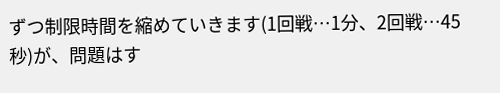ずつ制限時間を縮めていきます(1回戦…1分、2回戦…45秒)が、問題はす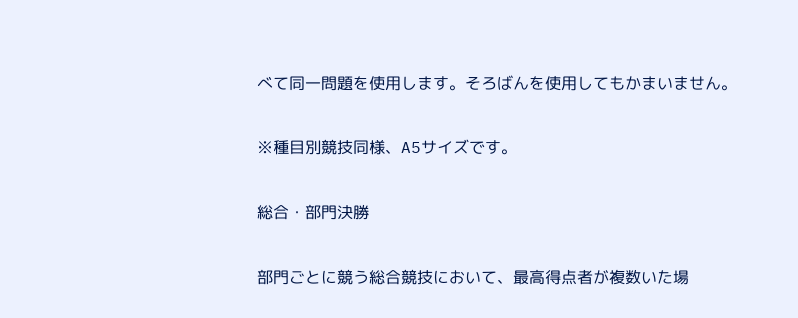べて同一問題を使用します。そろばんを使用してもかまいません。

※種目別競技同様、A5サイズです。

総合・部門決勝

部門ごとに競う総合競技において、最高得点者が複数いた場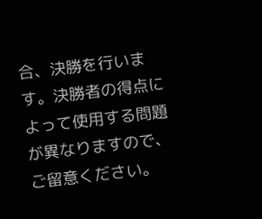合、決勝を行います。決勝者の得点によって使用する問題が異なりますので、ご留意ください。